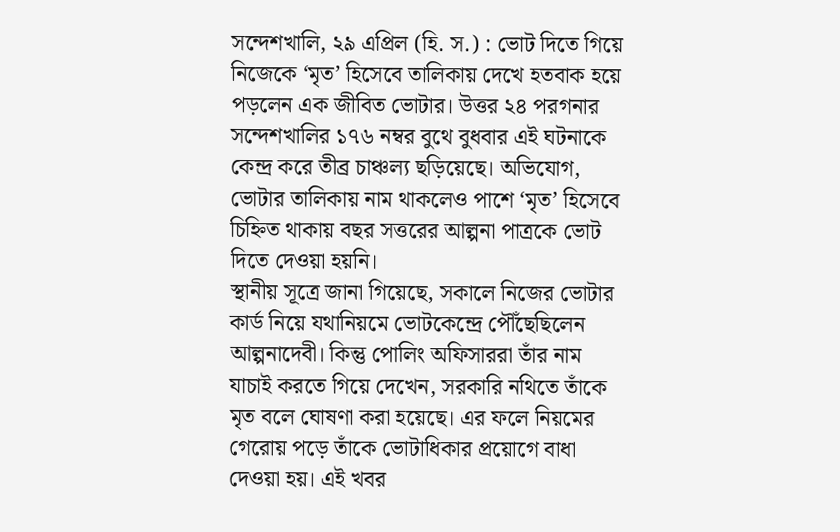সন্দেশখালি, ২৯ এপ্রিল (হি. স.) : ভোট দিতে গিয়ে নিজেকে ‘মৃত’ হিসেবে তালিকায় দেখে হতবাক হয়ে পড়লেন এক জীবিত ভোটার। উত্তর ২৪ পরগনার সন্দেশখালির ১৭৬ নম্বর বুথে বুধবার এই ঘটনাকে কেন্দ্র করে তীব্র চাঞ্চল্য ছড়িয়েছে। অভিযোগ, ভোটার তালিকায় নাম থাকলেও পাশে ‘মৃত’ হিসেবে চিহ্নিত থাকায় বছর সত্তরের আল্পনা পাত্রকে ভোট দিতে দেওয়া হয়নি।
স্থানীয় সূত্রে জানা গিয়েছে, সকালে নিজের ভোটার কার্ড নিয়ে যথানিয়মে ভোটকেন্দ্রে পৌঁছেছিলেন আল্পনাদেবী। কিন্তু পোলিং অফিসাররা তাঁর নাম যাচাই করতে গিয়ে দেখেন, সরকারি নথিতে তাঁকে মৃত বলে ঘোষণা করা হয়েছে। এর ফলে নিয়মের গেরোয় পড়ে তাঁকে ভোটাধিকার প্রয়োগে বাধা দেওয়া হয়। এই খবর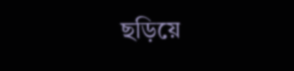ছড়িয়ে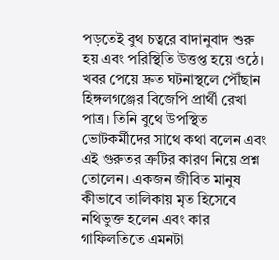পড়তেই বুথ চত্বরে বাদানুবাদ শুরু হয় এবং পরিস্থিতি উত্তপ্ত হয়ে ওঠে।
খবর পেয়ে দ্রুত ঘটনাস্থলে পৌঁছান হিঙ্গলগঞ্জের বিজেপি প্রার্থী রেখা পাত্র। তিনি বুথে উপস্থিত ভোটকর্মীদের সাথে কথা বলেন এবং এই গুরুতর ত্রুটির কারণ নিয়ে প্রশ্ন তোলেন। একজন জীবিত মানুষ কীভাবে তালিকায় মৃত হিসেবে নথিভুক্ত হলেন এবং কার গাফিলতিতে এমনটা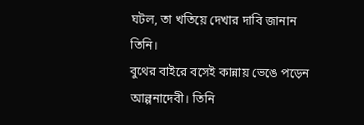ঘটল, তা খতিয়ে দেখার দাবি জানান তিনি।
বুথের বাইরে বসেই কান্নায় ভেঙে পড়েন আল্পনাদেবী। তিনি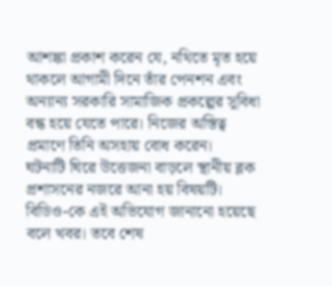আশঙ্কা প্রকাশ করেন যে, নথিতে মৃত হয়ে থাকলে আগামী দিনে তাঁর পেনশন এবং অন্যান্য সরকারি সামাজিক প্রকল্পের সুবিধা বন্ধ হয়ে যেতে পারে। নিজের অস্তিত্ব প্রমাণে তিনি অসহায় বোধ করেন।
ঘটনাটি ঘিরে উত্তেজনা বাড়লে স্থানীয় ব্লক প্রশাসনের নজরে আনা হয় বিষয়টি। বিডিও-কে এই অভিযোগ জানানো হয়েছে বলে খবর। তবে শেষ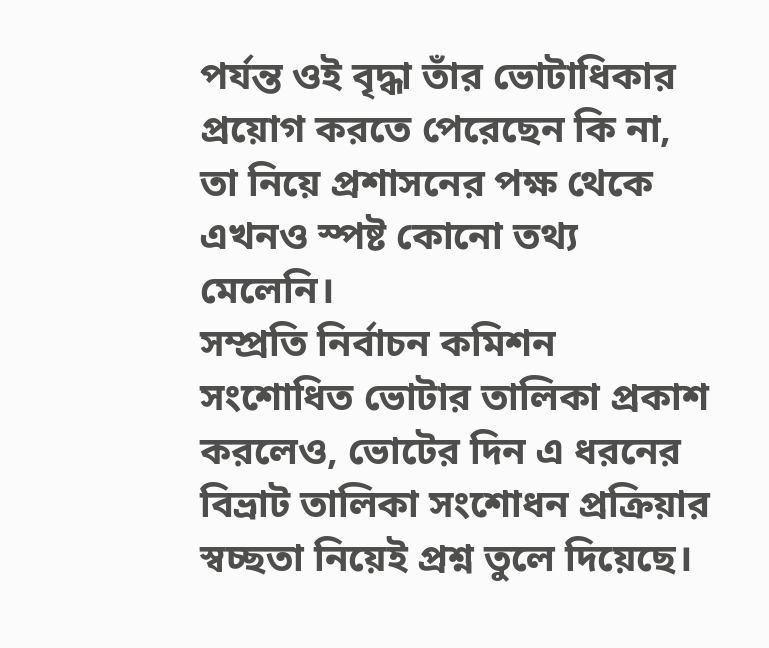পর্যন্ত ওই বৃদ্ধা তাঁর ভোটাধিকার প্রয়োগ করতে পেরেছেন কি না, তা নিয়ে প্রশাসনের পক্ষ থেকে এখনও স্পষ্ট কোনো তথ্য মেলেনি।
সম্প্রতি নির্বাচন কমিশন সংশোধিত ভোটার তালিকা প্রকাশ করলেও, ভোটের দিন এ ধরনের বিভ্রাট তালিকা সংশোধন প্রক্রিয়ার স্বচ্ছতা নিয়েই প্রশ্ন তুলে দিয়েছে।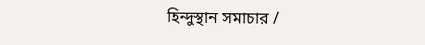হিন্দুস্থান সমাচার /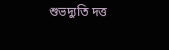শুভদ্যুতি দত্ত